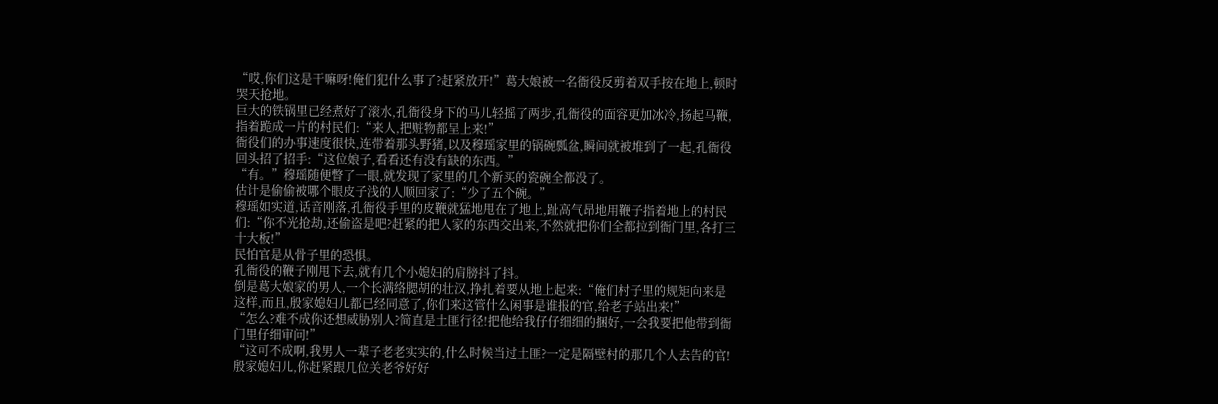“哎,你们这是干嘛呀!俺们犯什么事了?赶紧放开!”葛大娘被一名衙役反剪着双手按在地上,顿时哭天抢地。
巨大的铁锅里已经煮好了滚水,孔衙役身下的马儿轻摇了两步,孔衙役的面容更加冰冷,扬起马鞭,指着跪成一片的村民们:“来人,把赃物都呈上来!”
衙役们的办事速度很快,连带着那头野猪,以及穆瑶家里的锅碗瓢盆,瞬间就被堆到了一起,孔衙役回头招了招手:“这位娘子,看看还有没有缺的东西。”
“有。”穆瑶随便瞥了一眼,就发现了家里的几个新买的瓷碗全都没了。
估计是偷偷被哪个眼皮子浅的人顺回家了:“少了五个碗。”
穆瑶如实道,话音刚落,孔衙役手里的皮鞭就猛地甩在了地上,趾高气昂地用鞭子指着地上的村民们:“你不光抢劫,还偷盗是吧?赶紧的把人家的东西交出来,不然就把你们全都拉到衙门里,各打三十大板!”
民怕官是从骨子里的恐惧。
孔衙役的鞭子刚甩下去,就有几个小媳妇的肩膀抖了抖。
倒是葛大娘家的男人,一个长满络腮胡的壮汉,挣扎着要从地上起来:“俺们村子里的规矩向来是这样,而且,殷家媳妇儿都已经同意了,你们来这管什么闲事是谁报的官,给老子站出来!”
“怎么?难不成你还想威胁别人?简直是土匪行径!把他给我仔仔细细的捆好,一会我要把他带到衙门里仔细审问!”
“这可不成啊,我男人一辈子老老实实的,什么时候当过土匪?一定是隔壁村的那几个人去告的官!殷家媳妇儿,你赶紧跟几位关老爷好好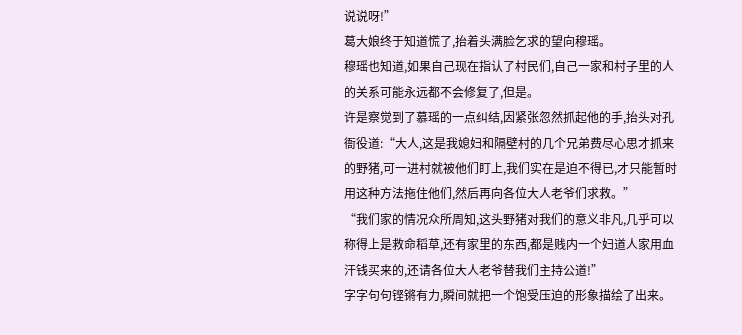说说呀!”
葛大娘终于知道慌了,抬着头满脸乞求的望向穆瑶。
穆瑶也知道,如果自己现在指认了村民们,自己一家和村子里的人的关系可能永远都不会修复了,但是。
许是察觉到了慕瑶的一点纠结,因紧张忽然抓起他的手,抬头对孔衙役道:“大人,这是我媳妇和隔壁村的几个兄弟费尽心思才抓来的野猪,可一进村就被他们盯上,我们实在是迫不得已,才只能暂时用这种方法拖住他们,然后再向各位大人老爷们求救。”
“我们家的情况众所周知,这头野猪对我们的意义非凡,几乎可以称得上是救命稻草,还有家里的东西,都是贱内一个妇道人家用血汗钱买来的,还请各位大人老爷替我们主持公道!”
字字句句铿锵有力,瞬间就把一个饱受压迫的形象描绘了出来。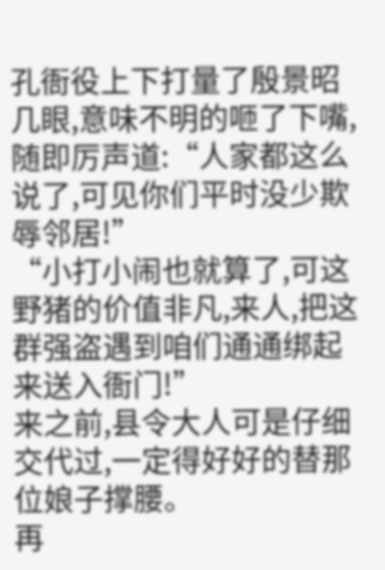孔衙役上下打量了殷景昭几眼,意味不明的咂了下嘴,随即厉声道:“人家都这么说了,可见你们平时没少欺辱邻居!”
“小打小闹也就算了,可这野猪的价值非凡,来人,把这群强盗遇到咱们通通绑起来送入衙门!”
来之前,县令大人可是仔细交代过,一定得好好的替那位娘子撑腰。
再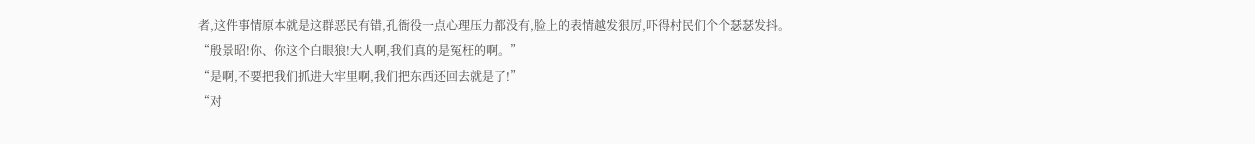者,这件事情原本就是这群恶民有错,孔衙役一点心理压力都没有,脸上的表情越发狠厉,吓得村民们个个瑟瑟发抖。
“殷景昭!你、你这个白眼狼!大人啊,我们真的是冤枉的啊。”
“是啊,不要把我们抓进大牢里啊,我们把东西还回去就是了!”
“对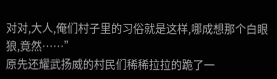对对,大人,俺们村子里的习俗就是这样,哪成想那个白眼狼,竟然……”
原先还耀武扬威的村民们稀稀拉拉的跪了一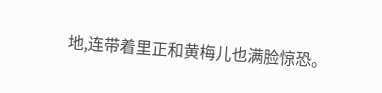地,连带着里正和黄梅儿也满脸惊恐。